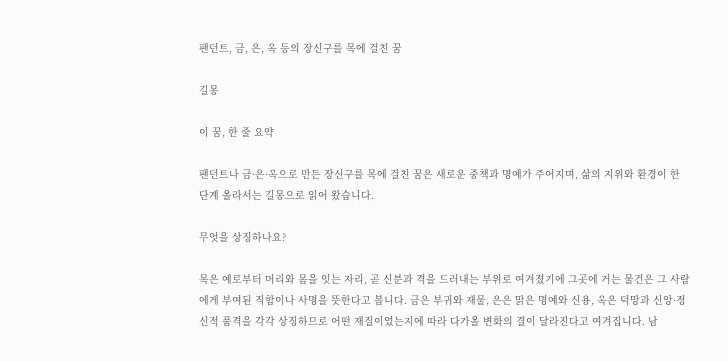팬던트, 금, 은, 옥 등의 장신구를 목에 걸친 꿈

길몽

이 꿈, 한 줄 요약

팬던트나 금·은·옥으로 만든 장신구를 목에 걸친 꿈은 새로운 중책과 명예가 주어지며, 삶의 지위와 환경이 한 단계 올라서는 길몽으로 읽어 왔습니다.

무엇을 상징하나요?

목은 예로부터 머리와 몸을 잇는 자리, 곧 신분과 격을 드러내는 부위로 여겨졌기에 그곳에 거는 물건은 그 사람에게 부여된 직함이나 사명을 뜻한다고 봅니다. 금은 부귀와 재물, 은은 맑은 명예와 신용, 옥은 덕망과 신앙·정신적 품격을 각각 상징하므로 어떤 재질이었는지에 따라 다가올 변화의 결이 달라진다고 여겨집니다. 남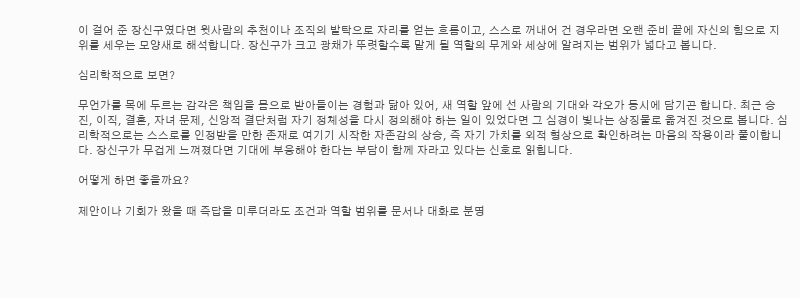이 걸어 준 장신구였다면 윗사람의 추천이나 조직의 발탁으로 자리를 얻는 흐름이고, 스스로 꺼내어 건 경우라면 오랜 준비 끝에 자신의 힘으로 지위를 세우는 모양새로 해석합니다. 장신구가 크고 광채가 뚜렷할수록 맡게 될 역할의 무게와 세상에 알려지는 범위가 넓다고 봅니다.

심리학적으로 보면?

무언가를 목에 두르는 감각은 책임을 몸으로 받아들이는 경험과 닮아 있어, 새 역할 앞에 선 사람의 기대와 각오가 동시에 담기곤 합니다. 최근 승진, 이직, 결혼, 자녀 문제, 신앙적 결단처럼 자기 정체성을 다시 정의해야 하는 일이 있었다면 그 심경이 빛나는 상징물로 옮겨진 것으로 봅니다. 심리학적으로는 스스로를 인정받을 만한 존재로 여기기 시작한 자존감의 상승, 즉 자기 가치를 외적 형상으로 확인하려는 마음의 작용이라 풀이합니다. 장신구가 무겁게 느껴졌다면 기대에 부응해야 한다는 부담이 함께 자라고 있다는 신호로 읽힙니다.

어떻게 하면 좋을까요?

제안이나 기회가 왔을 때 즉답을 미루더라도 조건과 역할 범위를 문서나 대화로 분명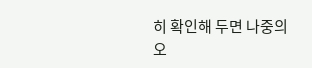히 확인해 두면 나중의 오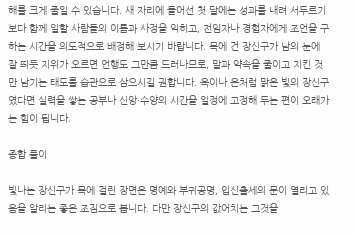해를 크게 줄일 수 있습니다. 새 자리에 들어선 첫 달에는 성과를 내려 서두르기보다 함께 일할 사람들의 이름과 사정을 익히고, 전임자나 경험자에게 조언을 구하는 시간을 의도적으로 배정해 보시기 바랍니다. 목에 건 장신구가 남의 눈에 잘 띄듯 지위가 오르면 언행도 그만큼 드러나므로, 말과 약속을 줄이고 지킨 것만 남기는 태도를 습관으로 삼으시길 권합니다. 옥이나 은처럼 맑은 빛의 장신구였다면 실력을 쌓는 공부나 신앙·수양의 시간을 일정에 고정해 두는 편이 오래가는 힘이 됩니다.

종합 풀이

빛나는 장신구가 목에 걸린 장면은 명예와 부귀공명, 입신출세의 문이 열리고 있음을 알리는 좋은 조짐으로 봅니다. 다만 장신구의 값어치는 그것을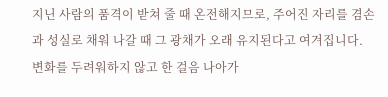지닌 사람의 품격이 받쳐 줄 때 온전해지므로, 주어진 자리를 겸손과 성실로 채워 나갈 때 그 광채가 오래 유지된다고 여겨집니다. 변화를 두려워하지 않고 한 걸음 나아가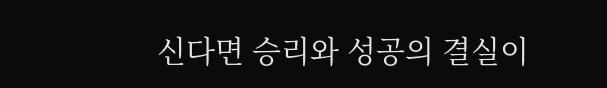신다면 승리와 성공의 결실이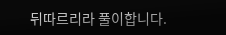뒤따르리라 풀이합니다.